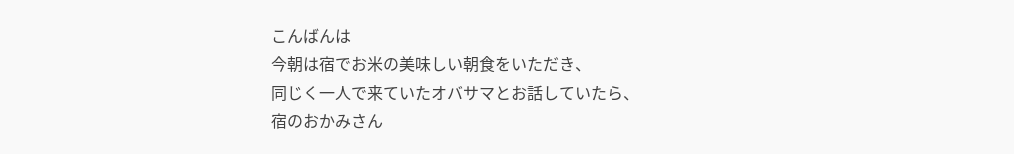こんばんは
今朝は宿でお米の美味しい朝食をいただき、
同じく一人で来ていたオバサマとお話していたら、
宿のおかみさん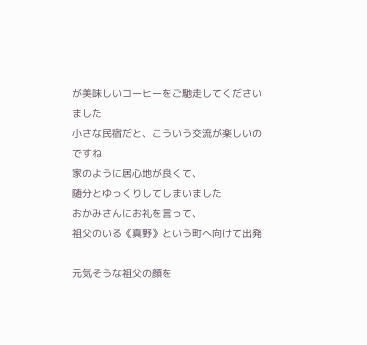が美味しいコーヒーをご馳走してくださいました
小さな民宿だと、こういう交流が楽しいのですね
家のように居心地が良くて、
随分とゆっくりしてしまいました
おかみさんにお礼を言って、
祖父のいる《真野》という町へ向けて出発

元気そうな祖父の顔を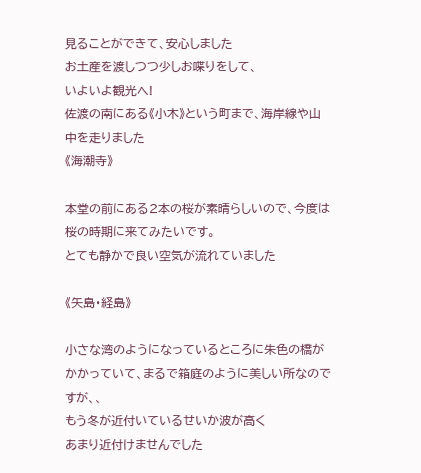見ることができて、安心しました
お土産を渡しつつ少しお喋りをして、
いよいよ観光へ!
佐渡の南にある《小木》という町まで、海岸線や山中を走りました
《海潮寺》

本堂の前にある2本の桜が素晴らしいので、今度は桜の時期に来てみたいです。
とても静かで良い空気が流れていました

《矢島・経島》

小さな湾のようになっているところに朱色の橋がかかっていて、まるで箱庭のように美しい所なのですが、、
もう冬が近付いているせいか波が高く
あまり近付けませんでした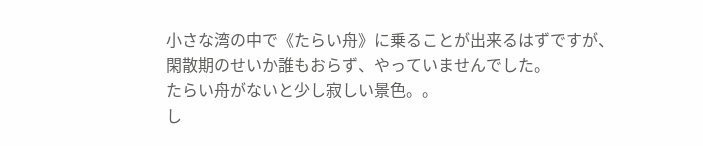小さな湾の中で《たらい舟》に乗ることが出来るはずですが、
閑散期のせいか誰もおらず、やっていませんでした。
たらい舟がないと少し寂しい景色。。
し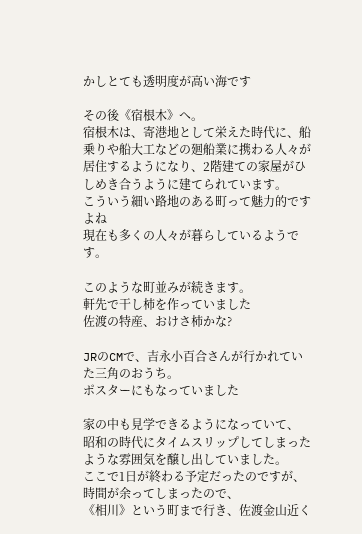かしとても透明度が高い海です

その後《宿根木》へ。
宿根木は、寄港地として栄えた時代に、船乗りや船大工などの廻船業に携わる人々が居住するようになり、2階建ての家屋がひしめき合うように建てられています。
こういう細い路地のある町って魅力的ですよね
現在も多くの人々が暮らしているようです。

このような町並みが続きます。
軒先で干し柿を作っていました
佐渡の特産、おけさ柿かな?

JRのCMで、吉永小百合さんが行かれていた三角のおうち。
ポスターにもなっていました

家の中も見学できるようになっていて、
昭和の時代にタイムスリップしてしまったような雰囲気を醸し出していました。
ここで1日が終わる予定だったのですが、
時間が余ってしまったので、
《相川》という町まで行き、佐渡金山近く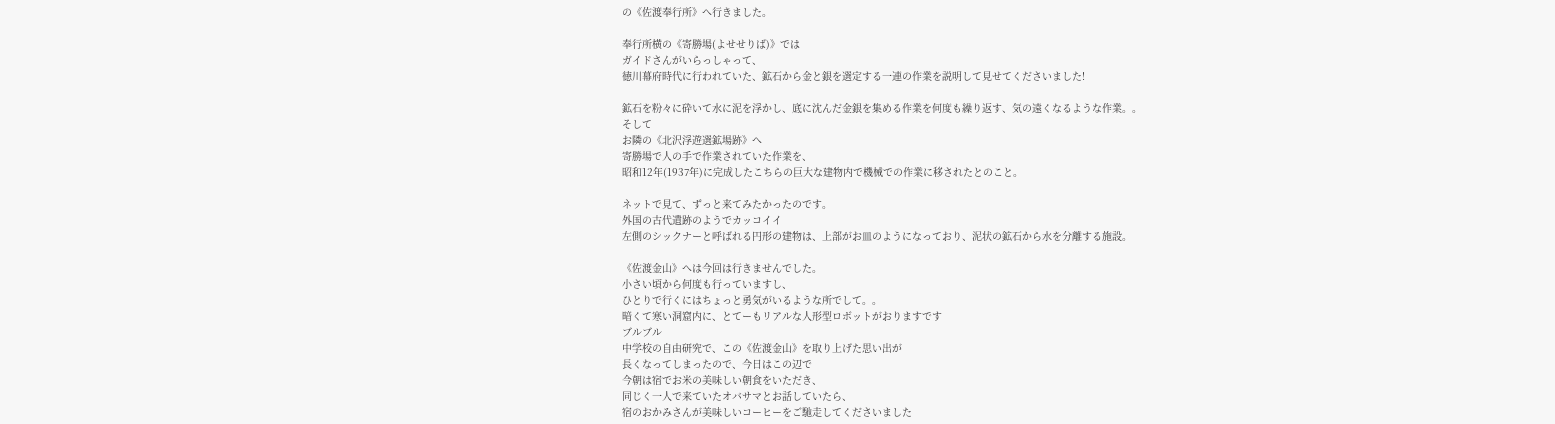の《佐渡奉行所》へ行きました。

奉行所横の《寄勝場(よせせりば)》では
ガイドさんがいらっしゃって、
徳川幕府時代に行われていた、鉱石から金と銀を選定する一連の作業を説明して見せてくださいました!

鉱石を粉々に砕いて水に泥を浮かし、底に沈んだ金銀を集める作業を何度も繰り返す、気の遠くなるような作業。。
そして
お隣の《北沢浮遊選鉱場跡》へ
寄勝場で人の手で作業されていた作業を、
昭和12年(1937年)に完成したこちらの巨大な建物内で機械での作業に移されたとのこと。

ネットで見て、ずっと来てみたかったのです。
外国の古代遺跡のようでカッコイイ
左側のシックナーと呼ばれる円形の建物は、上部がお皿のようになっており、泥状の鉱石から水を分離する施設。

《佐渡金山》へは今回は行きませんでした。
小さい頃から何度も行っていますし、
ひとりで行くにはちょっと勇気がいるような所でして。。
暗くて寒い洞窟内に、とてーもリアルな人形型ロボットがおりますです
ブルブル
中学校の自由研究で、この《佐渡金山》を取り上げた思い出が
長くなってしまったので、今日はこの辺で
今朝は宿でお米の美味しい朝食をいただき、
同じく一人で来ていたオバサマとお話していたら、
宿のおかみさんが美味しいコーヒーをご馳走してくださいました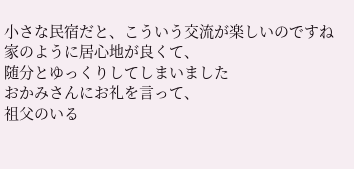小さな民宿だと、こういう交流が楽しいのですね
家のように居心地が良くて、
随分とゆっくりしてしまいました
おかみさんにお礼を言って、
祖父のいる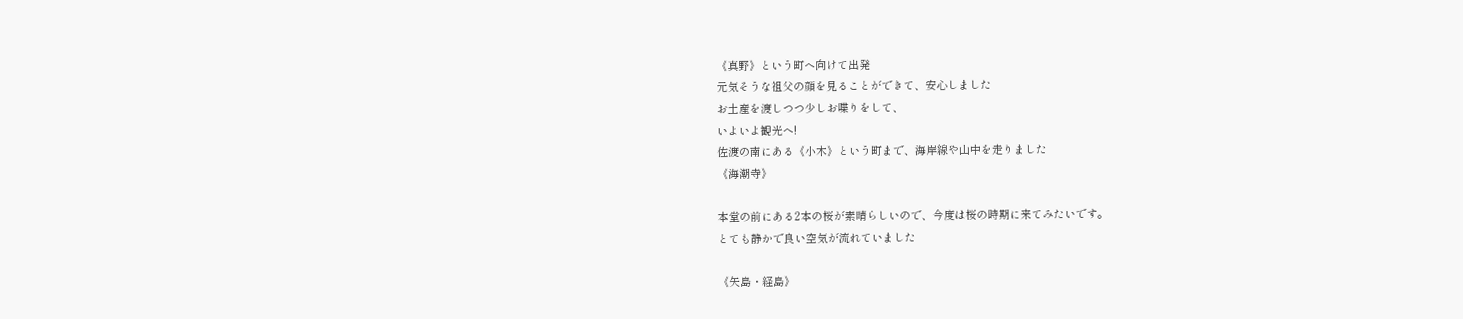《真野》という町へ向けて出発
元気そうな祖父の顔を見ることができて、安心しました
お土産を渡しつつ少しお喋りをして、
いよいよ観光へ!
佐渡の南にある《小木》という町まで、海岸線や山中を走りました
《海潮寺》

本堂の前にある2本の桜が素晴らしいので、今度は桜の時期に来てみたいです。
とても静かで良い空気が流れていました

《矢島・経島》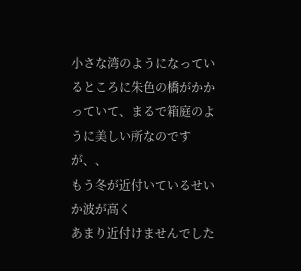小さな湾のようになっているところに朱色の橋がかかっていて、まるで箱庭のように美しい所なのですが、、
もう冬が近付いているせいか波が高く
あまり近付けませんでした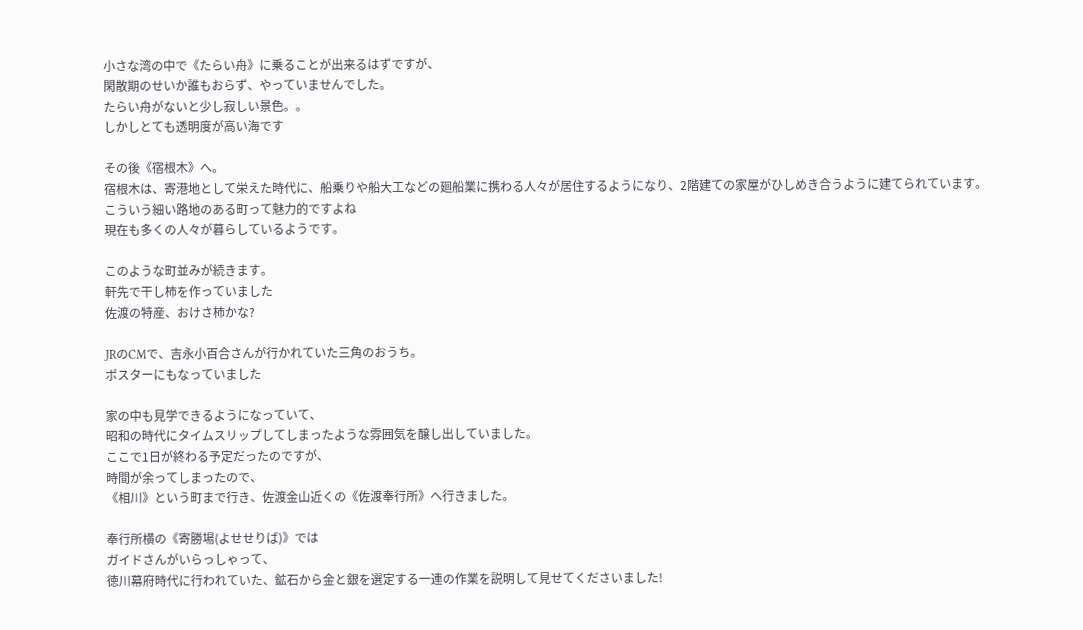小さな湾の中で《たらい舟》に乗ることが出来るはずですが、
閑散期のせいか誰もおらず、やっていませんでした。
たらい舟がないと少し寂しい景色。。
しかしとても透明度が高い海です

その後《宿根木》へ。
宿根木は、寄港地として栄えた時代に、船乗りや船大工などの廻船業に携わる人々が居住するようになり、2階建ての家屋がひしめき合うように建てられています。
こういう細い路地のある町って魅力的ですよね
現在も多くの人々が暮らしているようです。

このような町並みが続きます。
軒先で干し柿を作っていました
佐渡の特産、おけさ柿かな?

JRのCMで、吉永小百合さんが行かれていた三角のおうち。
ポスターにもなっていました

家の中も見学できるようになっていて、
昭和の時代にタイムスリップしてしまったような雰囲気を醸し出していました。
ここで1日が終わる予定だったのですが、
時間が余ってしまったので、
《相川》という町まで行き、佐渡金山近くの《佐渡奉行所》へ行きました。

奉行所横の《寄勝場(よせせりば)》では
ガイドさんがいらっしゃって、
徳川幕府時代に行われていた、鉱石から金と銀を選定する一連の作業を説明して見せてくださいました!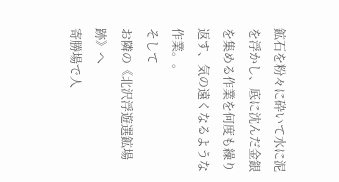鉱石を粉々に砕いて水に泥を浮かし、底に沈んだ金銀を集める作業を何度も繰り返す、気の遠くなるような作業。。
そして
お隣の《北沢浮遊選鉱場跡》へ
寄勝場で人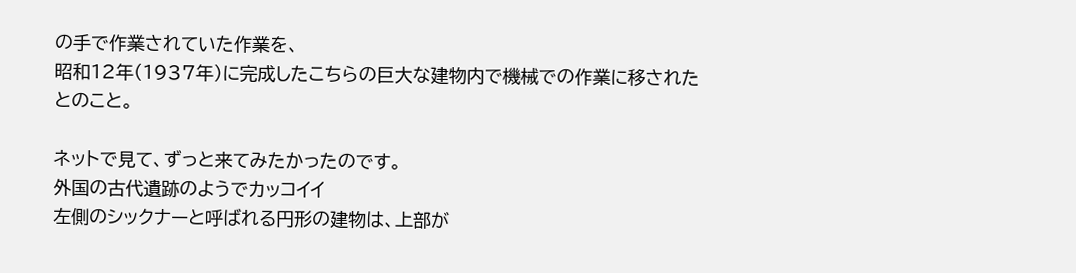の手で作業されていた作業を、
昭和12年(1937年)に完成したこちらの巨大な建物内で機械での作業に移されたとのこと。

ネットで見て、ずっと来てみたかったのです。
外国の古代遺跡のようでカッコイイ
左側のシックナーと呼ばれる円形の建物は、上部が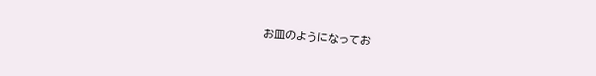お皿のようになってお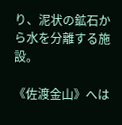り、泥状の鉱石から水を分離する施設。

《佐渡金山》へは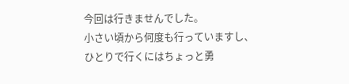今回は行きませんでした。
小さい頃から何度も行っていますし、
ひとりで行くにはちょっと勇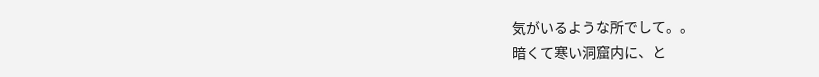気がいるような所でして。。
暗くて寒い洞窟内に、と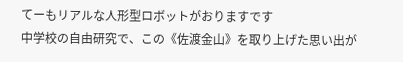てーもリアルな人形型ロボットがおりますです
中学校の自由研究で、この《佐渡金山》を取り上げた思い出が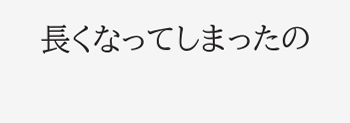長くなってしまったの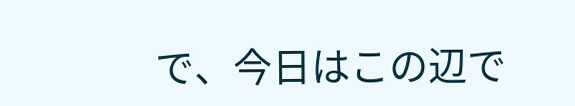で、今日はこの辺で